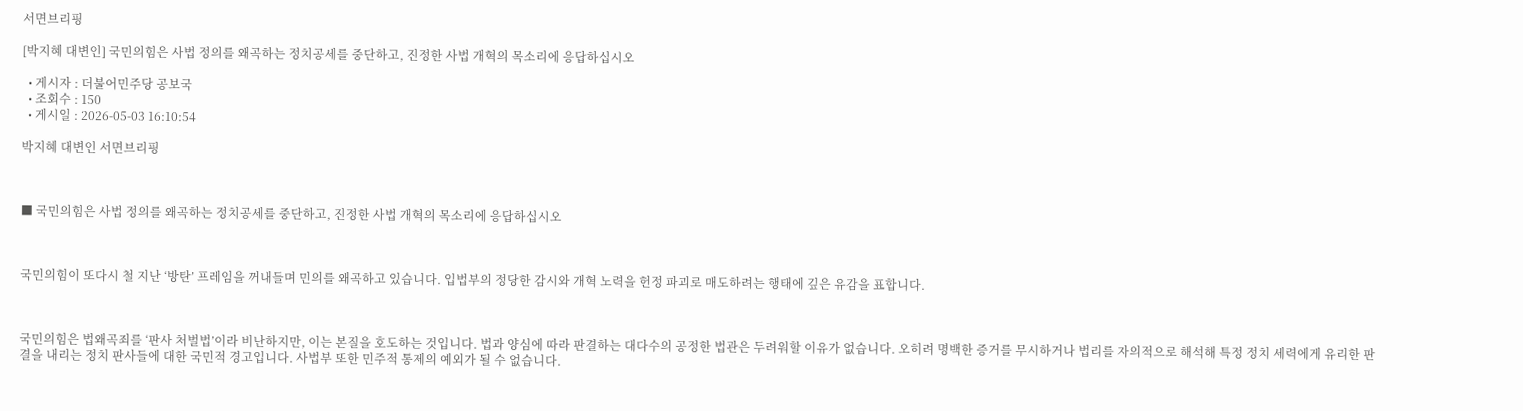서면브리핑

[박지혜 대변인] 국민의힘은 사법 정의를 왜곡하는 정치공세를 중단하고, 진정한 사법 개혁의 목소리에 응답하십시오

  • 게시자 : 더불어민주당 공보국
  • 조회수 : 150
  • 게시일 : 2026-05-03 16:10:54

박지혜 대변인 서면브리핑



■ 국민의힘은 사법 정의를 왜곡하는 정치공세를 중단하고, 진정한 사법 개혁의 목소리에 응답하십시오



국민의힘이 또다시 철 지난 ‘방탄’ 프레임을 꺼내들며 민의를 왜곡하고 있습니다. 입법부의 정당한 감시와 개혁 노력을 헌정 파괴로 매도하려는 행태에 깊은 유감을 표합니다.



국민의힘은 법왜곡죄를 ‘판사 처벌법’이라 비난하지만, 이는 본질을 호도하는 것입니다. 법과 양심에 따라 판결하는 대다수의 공정한 법관은 두려워할 이유가 없습니다. 오히려 명백한 증거를 무시하거나 법리를 자의적으로 해석해 특정 정치 세력에게 유리한 판결을 내리는 정치 판사들에 대한 국민적 경고입니다. 사법부 또한 민주적 통제의 예외가 될 수 없습니다.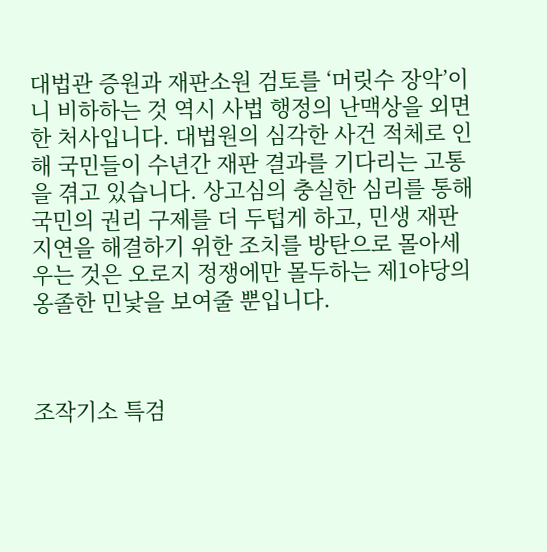대법관 증원과 재판소원 검토를 ‘머릿수 장악’이니 비하하는 것 역시 사법 행정의 난맥상을 외면한 처사입니다. 대법원의 심각한 사건 적체로 인해 국민들이 수년간 재판 결과를 기다리는 고통을 겪고 있습니다. 상고심의 충실한 심리를 통해 국민의 권리 구제를 더 두텁게 하고, 민생 재판 지연을 해결하기 위한 조치를 방탄으로 몰아세우는 것은 오로지 정쟁에만 몰두하는 제1야당의 옹졸한 민낯을 보여줄 뿐입니다.



조작기소 특검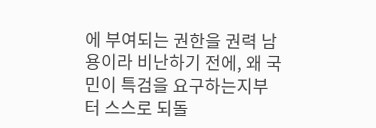에 부여되는 권한을 권력 남용이라 비난하기 전에, 왜 국민이 특검을 요구하는지부터 스스로 되돌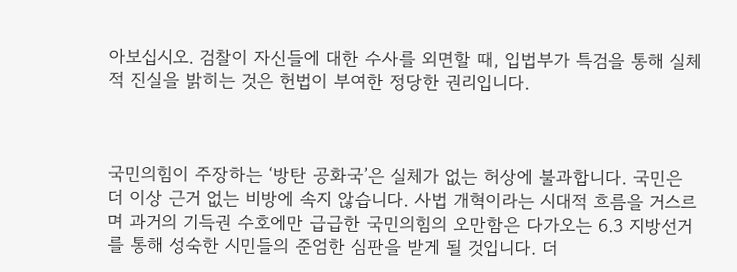아보십시오. 검찰이 자신들에 대한 수사를 외면할 때, 입법부가 특검을 통해 실체적 진실을 밝히는 것은 헌법이 부여한 정당한 권리입니다.



국민의힘이 주장하는 ‘방탄 공화국’은 실체가 없는 허상에 불과합니다. 국민은 더 이상 근거 없는 비방에 속지 않습니다. 사법 개혁이라는 시대적 흐름을 거스르며 과거의 기득권 수호에만 급급한 국민의힘의 오만함은 다가오는 6.3 지방선거를 통해 성숙한 시민들의 준엄한 심판을 받게 될 것입니다. 더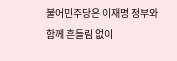불어민주당은 이재명 정부와 함께 흔들림 없이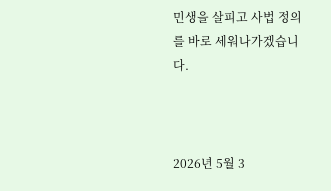민생을 살피고 사법 정의를 바로 세워나가겠습니다.



2026년 5월 3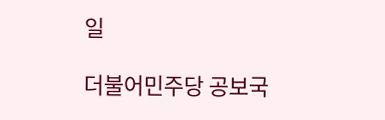일

더불어민주당 공보국